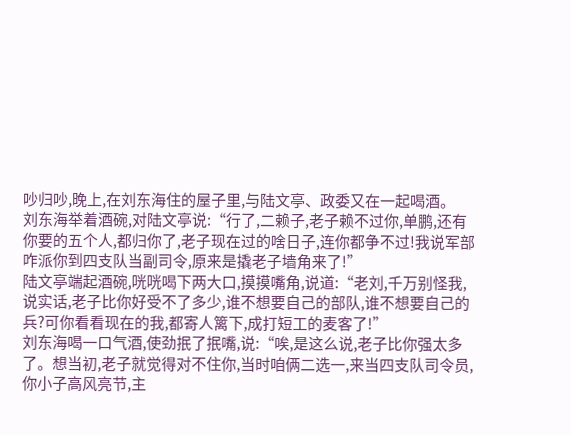吵归吵,晚上,在刘东海住的屋子里,与陆文亭、政委又在一起喝酒。
刘东海举着酒碗,对陆文亭说:“行了,二赖子,老子赖不过你,单鹏,还有你要的五个人,都归你了,老子现在过的啥日子,连你都争不过!我说军部咋派你到四支队当副司令,原来是撬老子墙角来了!”
陆文亭端起酒碗,咣咣喝下两大口,摸摸嘴角,说道:“老刘,千万别怪我,说实话,老子比你好受不了多少,谁不想要自己的部队,谁不想要自己的兵?可你看看现在的我,都寄人篱下,成打短工的麦客了!”
刘东海喝一口气酒,使劲抿了抿嘴,说:“唉,是这么说,老子比你强太多了。想当初,老子就觉得对不住你,当时咱俩二选一,来当四支队司令员,你小子高风亮节,主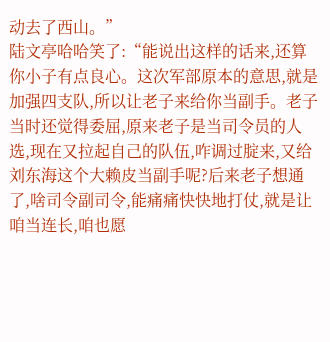动去了西山。”
陆文亭哈哈笑了:“能说出这样的话来,还算你小子有点良心。这次军部原本的意思,就是加强四支队,所以让老子来给你当副手。老子当时还觉得委屈,原来老子是当司令员的人选,现在又拉起自己的队伍,咋调过腚来,又给刘东海这个大赖皮当副手呢?后来老子想通了,啥司令副司令,能痛痛快快地打仗,就是让咱当连长,咱也愿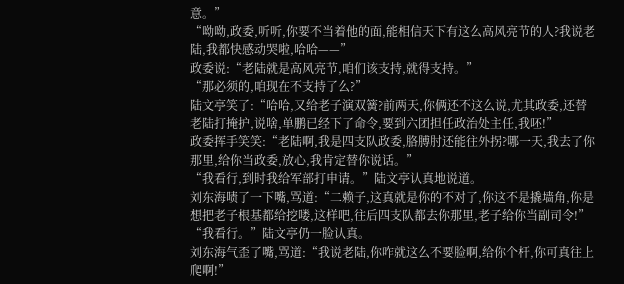意。”
“呦呦,政委,听听,你要不当着他的面,能相信天下有这么高风亮节的人?我说老陆,我都快感动哭啦,哈哈——”
政委说:“老陆就是高风亮节,咱们该支持,就得支持。”
“那必须的,咱现在不支持了么?”
陆文亭笑了:“哈哈,又给老子演双簧?前两天,你俩还不这么说,尤其政委,还替老陆打掩护,说啥,单鹏已经下了命令,要到六团担任政治处主任,我呸!”
政委挥手笑笑:“老陆啊,我是四支队政委,胳膊肘还能往外拐?哪一天,我去了你那里,给你当政委,放心,我肯定替你说话。”
“我看行,到时我给军部打申请。”陆文亭认真地说道。
刘东海啧了一下嘴,骂道:“二赖子,这真就是你的不对了,你这不是撬墙角,你是想把老子根基都给挖喽,这样吧,往后四支队都去你那里,老子给你当副司令!”
“我看行。”陆文亭仍一脸认真。
刘东海气歪了嘴,骂道:“我说老陆,你咋就这么不要脸啊,给你个杆,你可真往上爬啊!”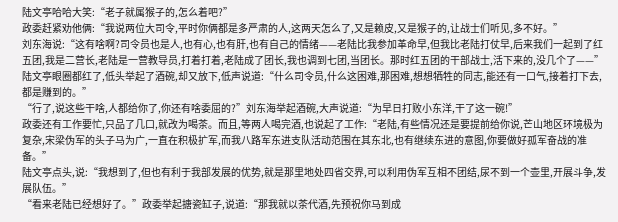陆文亭哈哈大笑:“老子就属猴子的,怎么着吧?”
政委赶紧劝他俩:“我说两位大司令,平时你俩都是多严肃的人,这两天怎么了,又是赖皮,又是猴子的,让战士们听见,多不好。”
刘东海说:“这有啥啊?司令员也是人,也有心,也有肝,也有自己的情绪——老陆比我参加革命早,但我比老陆打仗早,后来我们一起到了红五团,我是二营长,老陆是一营教导员,打着打着,老陆成了团长,我也调到七团,当团长。那时红五团的干部战士,活下来的,没几个了——”
陆文亭眼圈都红了,低头举起了酒碗,却又放下,低声说道:“什么司令员,什么这困难,那困难,想想牺牲的同志,能还有一口气,接着打下去,都是赚到的。”
“行了,说这些干啥,人都给你了,你还有啥委屈的?”刘东海举起酒碗,大声说道:“为早日打败小东洋,干了这一碗!”
政委还有工作要忙,只品了几口,就改为喝茶。而且,等两人喝完酒,也说起了工作:“老陆,有些情况还是要提前给你说,芒山地区环境极为复杂,宋梁伪军的头子马为广,一直在积极扩军,而我八路军东进支队活动范围在其东北,也有继续东进的意图,你要做好孤军奋战的准备。”
陆文亭点头,说:“我想到了,但也有利于我部发展的优势,就是那里地处四省交界,可以利用伪军互相不团结,尿不到一个壶里,开展斗争,发展队伍。”
“看来老陆已经想好了。”政委举起搪瓷缸子,说道:“那我就以茶代酒,先预祝你马到成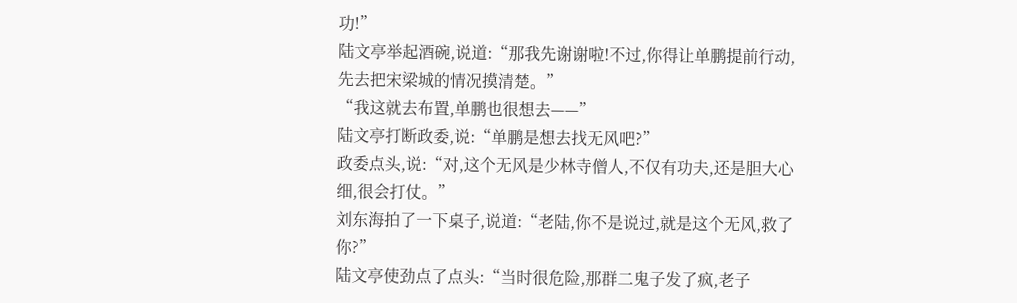功!”
陆文亭举起酒碗,说道:“那我先谢谢啦!不过,你得让单鹏提前行动,先去把宋梁城的情况摸清楚。”
“我这就去布置,单鹏也很想去——”
陆文亭打断政委,说:“单鹏是想去找无风吧?”
政委点头,说:“对,这个无风是少林寺僧人,不仅有功夫,还是胆大心细,很会打仗。”
刘东海拍了一下桌子,说道:“老陆,你不是说过,就是这个无风,救了你?”
陆文亭使劲点了点头:“当时很危险,那群二鬼子发了疯,老子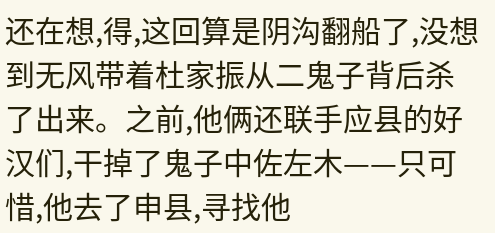还在想,得,这回算是阴沟翻船了,没想到无风带着杜家振从二鬼子背后杀了出来。之前,他俩还联手应县的好汉们,干掉了鬼子中佐左木——只可惜,他去了申县,寻找他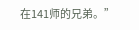在141师的兄弟。”